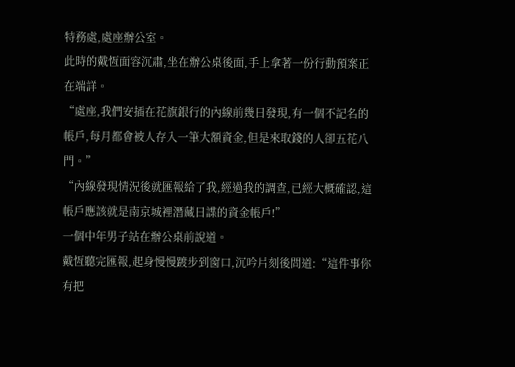特務處,處座辦公室。
此時的戴恆面容沉肅,坐在辦公桌後面,手上拿著一份行動預案正在端詳。
“處座,我們安插在花旗銀行的內線前幾日發現,有一個不記名的帳戶,每月都會被人存入一筆大額資金,但是來取錢的人卻五花八門。”
“內線發現情況後就匯報給了我,經過我的調查,已經大概確認,這帳戶應該就是南京城裡潛藏日諜的資金帳戶!”
一個中年男子站在辦公桌前說道。
戴恆聽完匯報,起身慢慢踱步到窗口,沉吟片刻後問道:“這件事你有把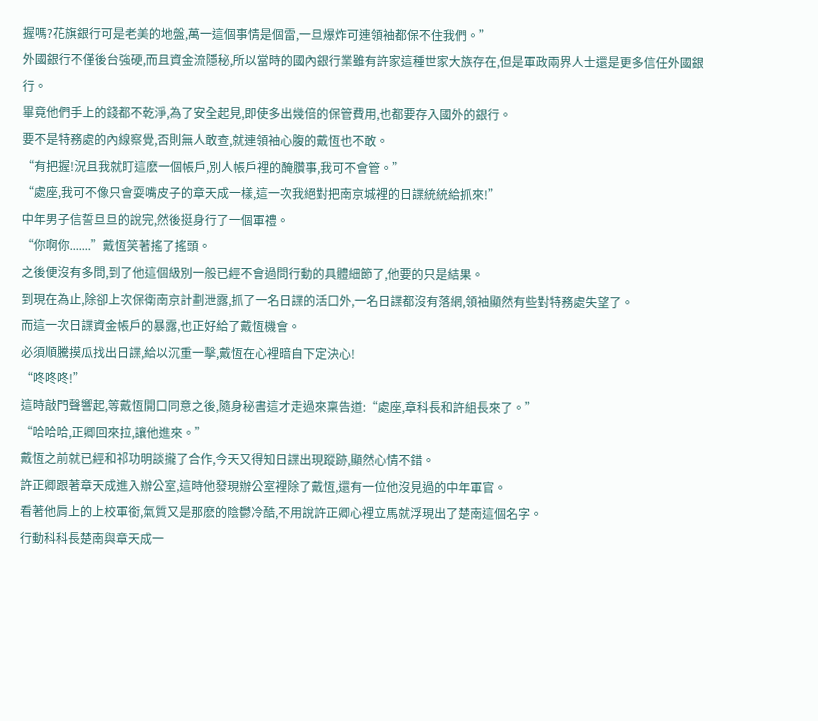握嗎?花旗銀行可是老美的地盤,萬一這個事情是個雷,一旦爆炸可連領袖都保不住我們。”
外國銀行不僅後台強硬,而且資金流隱秘,所以當時的國內銀行業雖有許家這種世家大族存在,但是軍政兩界人士還是更多信任外國銀行。
畢竟他們手上的錢都不乾淨,為了安全起見,即使多出幾倍的保管費用,也都要存入國外的銀行。
要不是特務處的內線察覺,否則無人敢查,就連領袖心腹的戴恆也不敢。
“有把握!況且我就盯這麽一個帳戶,別人帳戶裡的醃臢事,我可不會管。”
“處座,我可不像只會耍嘴皮子的章天成一樣,這一次我絕對把南京城裡的日諜統統給抓來!”
中年男子信誓旦旦的說完,然後挺身行了一個軍禮。
“你啊你.......”戴恆笑著搖了搖頭。
之後便沒有多問,到了他這個級別一般已經不會過問行動的具體細節了,他要的只是結果。
到現在為止,除卻上次保衛南京計劃泄露,抓了一名日諜的活口外,一名日諜都沒有落網,領袖顯然有些對特務處失望了。
而這一次日諜資金帳戶的暴露,也正好給了戴恆機會。
必須順騰摸瓜找出日諜,給以沉重一擊,戴恆在心裡暗自下定決心!
“咚咚咚!”
這時敲門聲響起,等戴恆開口同意之後,隨身秘書這才走過來稟告道:“處座,章科長和許組長來了。”
“哈哈哈,正卿回來拉,讓他進來。”
戴恆之前就已經和祁功明談攏了合作,今天又得知日諜出現蹤跡,顯然心情不錯。
許正卿跟著章天成進入辦公室,這時他發現辦公室裡除了戴恆,還有一位他沒見過的中年軍官。
看著他肩上的上校軍銜,氣質又是那麽的陰鬱冷酷,不用說許正卿心裡立馬就浮現出了楚南這個名字。
行動科科長楚南與章天成一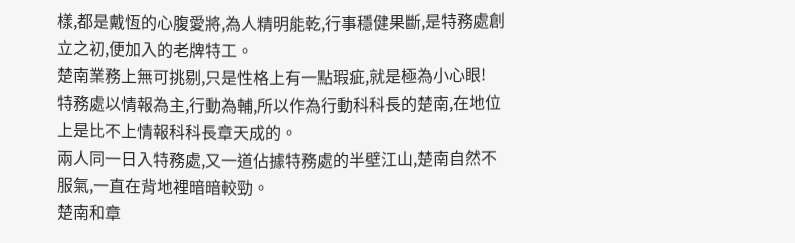樣,都是戴恆的心腹愛將,為人精明能乾,行事穩健果斷,是特務處創立之初,便加入的老牌特工。
楚南業務上無可挑剔,只是性格上有一點瑕疵,就是極為小心眼!
特務處以情報為主,行動為輔,所以作為行動科科長的楚南,在地位上是比不上情報科科長章天成的。
兩人同一日入特務處,又一道佔據特務處的半壁江山,楚南自然不服氣,一直在背地裡暗暗較勁。
楚南和章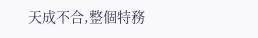天成不合,整個特務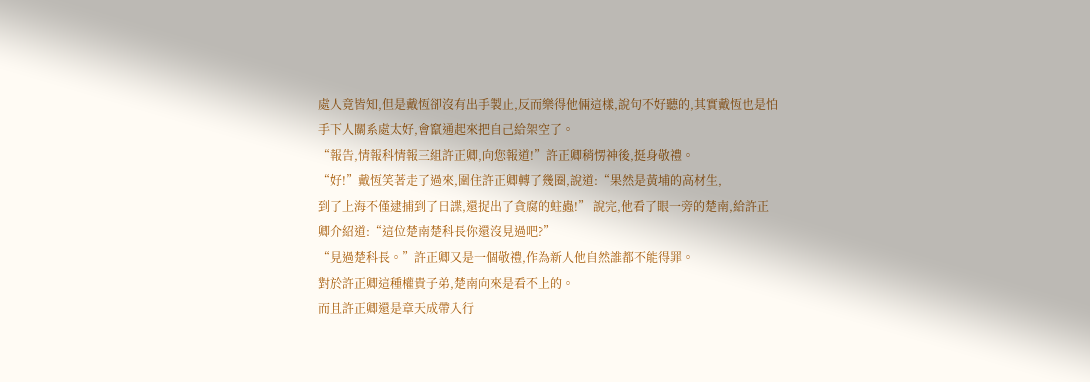處人竟皆知,但是戴恆卻沒有出手製止,反而樂得他倆這樣,說句不好聽的,其實戴恆也是怕手下人關系處太好,會竄通起來把自己給架空了。
“報告,情報科情報三組許正卿,向您報道!”許正卿稍愣神後,挺身敬禮。
“好!”戴恆笑著走了過來,圍住許正卿轉了幾圈,說道:“果然是黃埔的高材生,
到了上海不僅逮捕到了日諜,還捉出了貪腐的蛀蟲!” 說完,他看了眼一旁的楚南,給許正卿介紹道:“這位楚南楚科長你還沒見過吧?”
“見過楚科長。”許正卿又是一個敬禮,作為新人他自然誰都不能得罪。
對於許正卿這種權貴子弟,楚南向來是看不上的。
而且許正卿還是章天成帶入行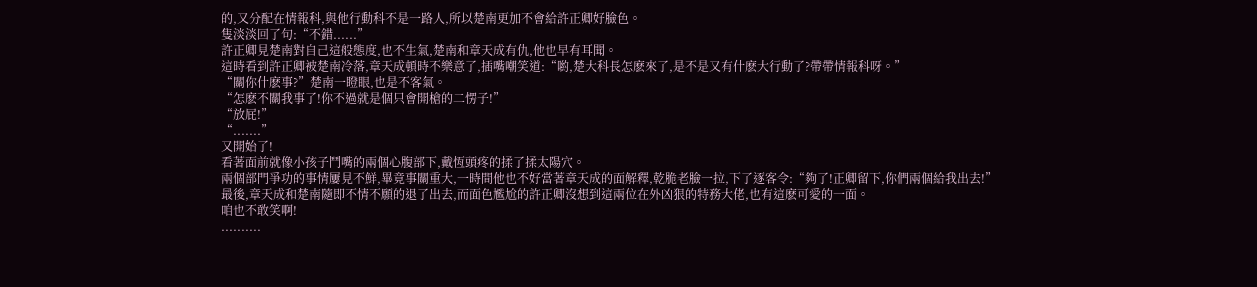的,又分配在情報科,與他行動科不是一路人,所以楚南更加不會給許正卿好臉色。
隻淡淡回了句:“不錯......”
許正卿見楚南對自己這般態度,也不生氣,楚南和章天成有仇,他也早有耳聞。
這時看到許正卿被楚南冷落,章天成頓時不樂意了,插嘴嘲笑道:“喲,楚大科長怎麽來了,是不是又有什麽大行動了?帶帶情報科呀。”
“關你什麽事?”楚南一瞪眼,也是不客氣。
“怎麽不關我事了!你不過就是個只會開槍的二愣子!”
“放屁!”
“.......”
又開始了!
看著面前就像小孩子鬥嘴的兩個心腹部下,戴恆頭疼的揉了揉太陽穴。
兩個部門爭功的事情屢見不鮮,畢竟事關重大,一時間他也不好當著章天成的面解釋,乾脆老臉一拉,下了逐客令:“夠了!正卿留下,你們兩個給我出去!”
最後,章天成和楚南隨即不情不願的退了出去,而面色尷尬的許正卿沒想到這兩位在外凶狠的特務大佬,也有這麽可愛的一面。
咱也不敢笑啊!
..........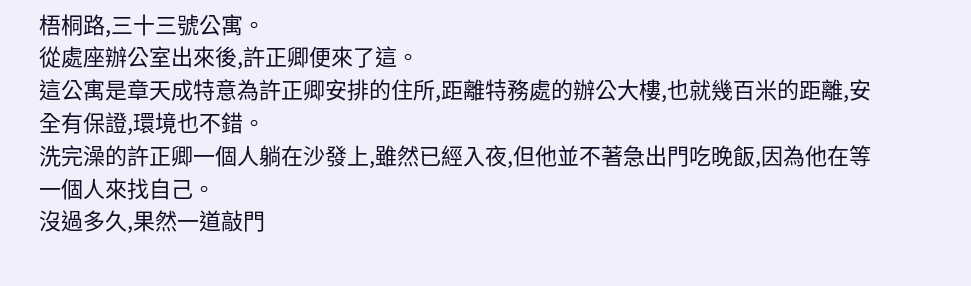梧桐路,三十三號公寓。
從處座辦公室出來後,許正卿便來了這。
這公寓是章天成特意為許正卿安排的住所,距離特務處的辦公大樓,也就幾百米的距離,安全有保證,環境也不錯。
洗完澡的許正卿一個人躺在沙發上,雖然已經入夜,但他並不著急出門吃晚飯,因為他在等一個人來找自己。
沒過多久,果然一道敲門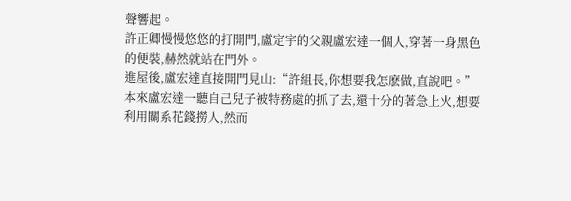聲響起。
許正卿慢慢悠悠的打開門,盧定宇的父親盧宏達一個人,穿著一身黑色的便裝,赫然就站在門外。
進屋後,盧宏達直接開門見山:“許組長,你想要我怎麽做,直說吧。”
本來盧宏達一聽自己兒子被特務處的抓了去,還十分的著急上火,想要利用關系花錢撈人,然而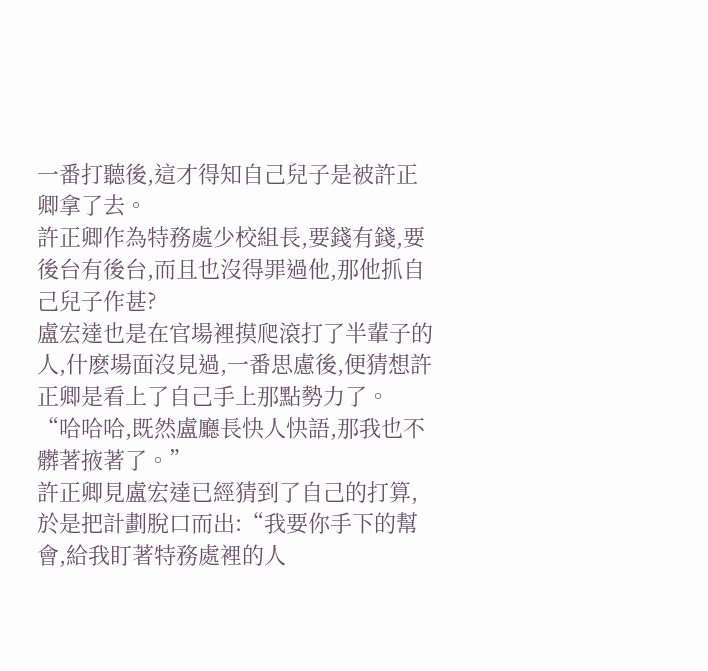一番打聽後,這才得知自己兒子是被許正卿拿了去。
許正卿作為特務處少校組長,要錢有錢,要後台有後台,而且也沒得罪過他,那他抓自己兒子作甚?
盧宏達也是在官場裡摸爬滾打了半輩子的人,什麽場面沒見過,一番思慮後,便猜想許正卿是看上了自己手上那點勢力了。
“哈哈哈,既然盧廳長快人快語,那我也不髒著掖著了。”
許正卿見盧宏達已經猜到了自己的打算,於是把計劃脫口而出:“我要你手下的幫會,給我盯著特務處裡的人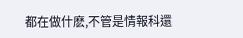都在做什麽,不管是情報科還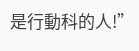是行動科的人!”